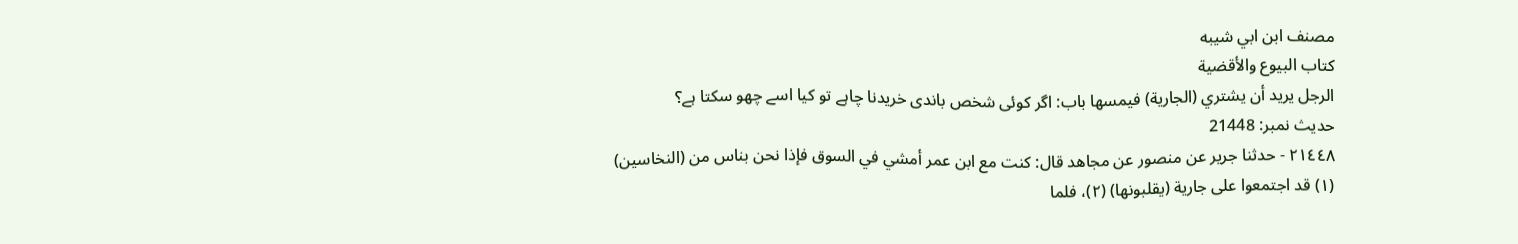مصنف ابن ابي شيبه
كتاب البيوع والأقضية
الرجل يريد أن يشتري (الجارية) فيمسها باب: اگر کوئی شخص باندی خریدنا چاہے تو کیا اسے چھو سکتا ہے؟
حدیث نمبر: 21448
٢١٤٤٨ - حدثنا جرير عن منصور عن مجاهد قال: كنت مع ابن عمر أمشي في السوق فإذا نحن بناس من (النخاسين) (١) قد اجتمعوا على جارية (يقلبونها) (٢)، فلما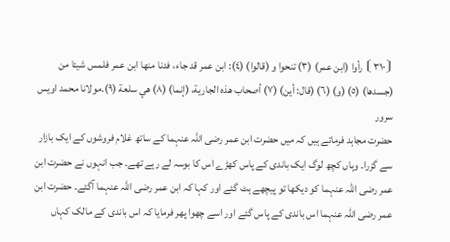⦗٣١٠⦘ رأوا (ابن عمر) (٣) تنحوا و (قالوا) (٤): ابن عمر قد جاء، فدنا منها ابن عمر فلمس شيئا من (جسدها) (٥) (و) (٦) (قال: أين) (٧) أصحاب هذه الجارية، (إنما) (٨) هي سلعة (٩).مولانا محمد اویس سرور
حضرت مجاہد فرماتے ہیں کہ میں حضرت ابن عمر رضی اللہ عنہما کے ساتھ غلام فروشوں کے ایک بازار سے گزرا۔ وہاں کچھ لوگ ایک باندی کے پاس کھڑے اس کا بوسہ لے رہے تھے۔ جب انہوں نے حضرت ابن عمر رضی اللہ عنہما کو دیکھا تو پیچھے ہٹ گئے اور کہا کہ ابن عمر رضی اللہ عنہما آگئے۔ حضرت ابن عمر رضی اللہ عنہما اس باندی کے پاس گئے اور اسے چھوا پھر فرمایا کہ اس باندی کے مالک کہاں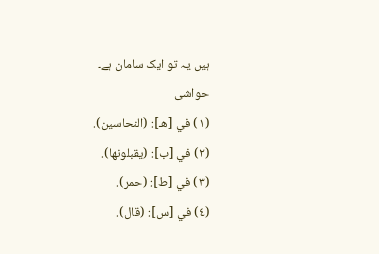ہیں یہ تو ایک سامان ہے۔
حواشی
(١) في [هـ]: (النحاسين).
(٢) في [ب]: (يقبلونها).
(٣) في [ط]: (حمر).
(٤) في [س]: (قال).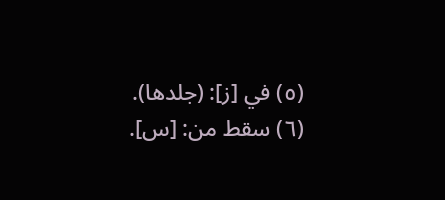(٥) في [ز]: (جلدها).
(٦) سقط من: [س].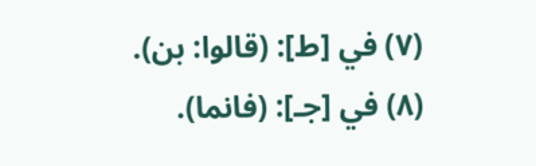(٧) في [ط]: (قالوا: بن).
(٨) في [جـ]: (فانما).